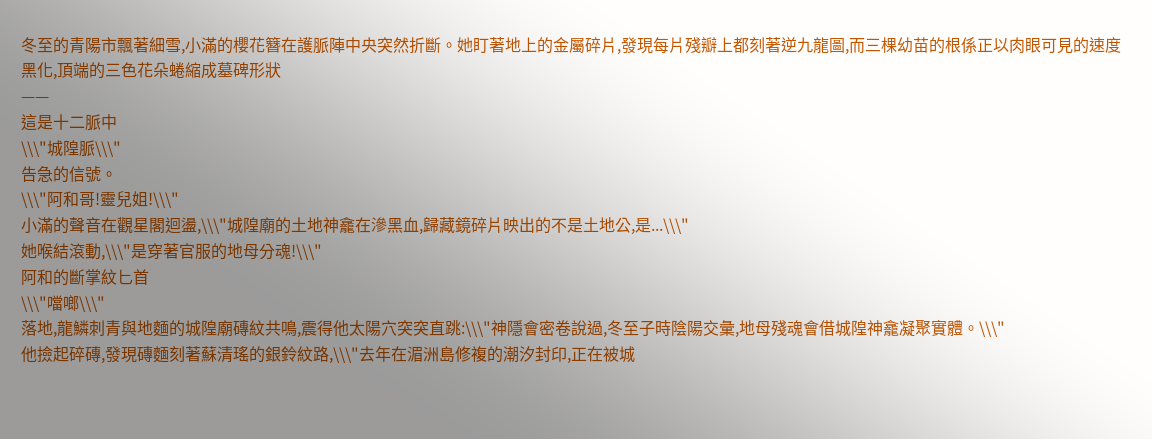冬至的青陽市飄著細雪,小滿的櫻花簪在護脈陣中央突然折斷。她盯著地上的金屬碎片,發現每片殘瓣上都刻著逆九龍圖,而三棵幼苗的根係正以肉眼可見的速度黑化,頂端的三色花朵蜷縮成墓碑形狀
——
這是十二脈中
\\\"城隍脈\\\"
告急的信號。
\\\"阿和哥!靈兒姐!\\\"
小滿的聲音在觀星閣迴盪,\\\"城隍廟的土地神龕在滲黑血,歸藏鏡碎片映出的不是土地公,是...\\\"
她喉結滾動,\\\"是穿著官服的地母分魂!\\\"
阿和的斷掌紋匕首
\\\"噹啷\\\"
落地,龍鱗刺青與地麵的城隍廟磚紋共鳴,震得他太陽穴突突直跳:\\\"神隱會密卷說過,冬至子時陰陽交彙,地母殘魂會借城隍神龕凝聚實體。\\\"
他撿起碎磚,發現磚麵刻著蘇清瑤的銀鈴紋路,\\\"去年在湄洲島修複的潮汐封印,正在被城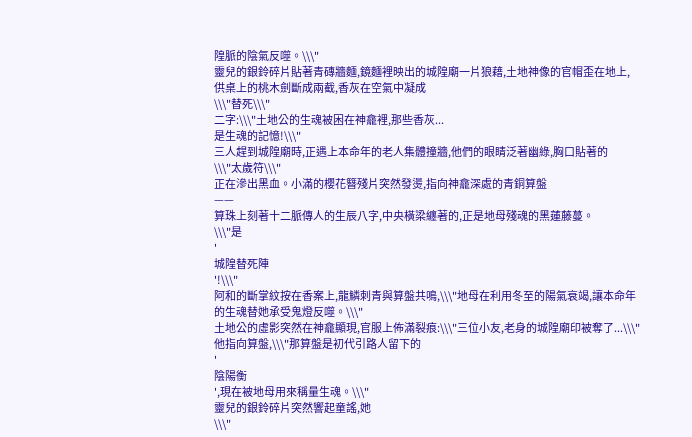隍脈的陰氣反噬。\\\"
靈兒的銀鈴碎片貼著青磚牆麵,鏡麵裡映出的城隍廟一片狼藉,土地神像的官帽歪在地上,供桌上的桃木劍斷成兩截,香灰在空氣中凝成
\\\"替死\\\"
二字:\\\"土地公的生魂被困在神龕裡,那些香灰...
是生魂的記憶!\\\"
三人趕到城隍廟時,正遇上本命年的老人集體撞牆,他們的眼睛泛著幽綠,胸口貼著的
\\\"太歲符\\\"
正在滲出黑血。小滿的櫻花簪殘片突然發燙,指向神龕深處的青銅算盤
——
算珠上刻著十二脈傳人的生辰八字,中央橫梁纏著的,正是地母殘魂的黑蓮藤蔓。
\\\"是
'
城隍替死陣
'!\\\"
阿和的斷掌紋按在香案上,龍鱗刺青與算盤共鳴,\\\"地母在利用冬至的陽氣衰竭,讓本命年的生魂替她承受鬼燈反噬。\\\"
土地公的虛影突然在神龕顯現,官服上佈滿裂痕:\\\"三位小友,老身的城隍廟印被奪了...\\\"
他指向算盤,\\\"那算盤是初代引路人留下的
'
陰陽衡
',現在被地母用來稱量生魂。\\\"
靈兒的銀鈴碎片突然響起童謠,她
\\\"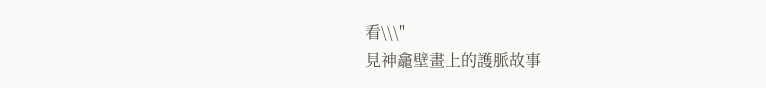看\\\"
見神龕壁畫上的護脈故事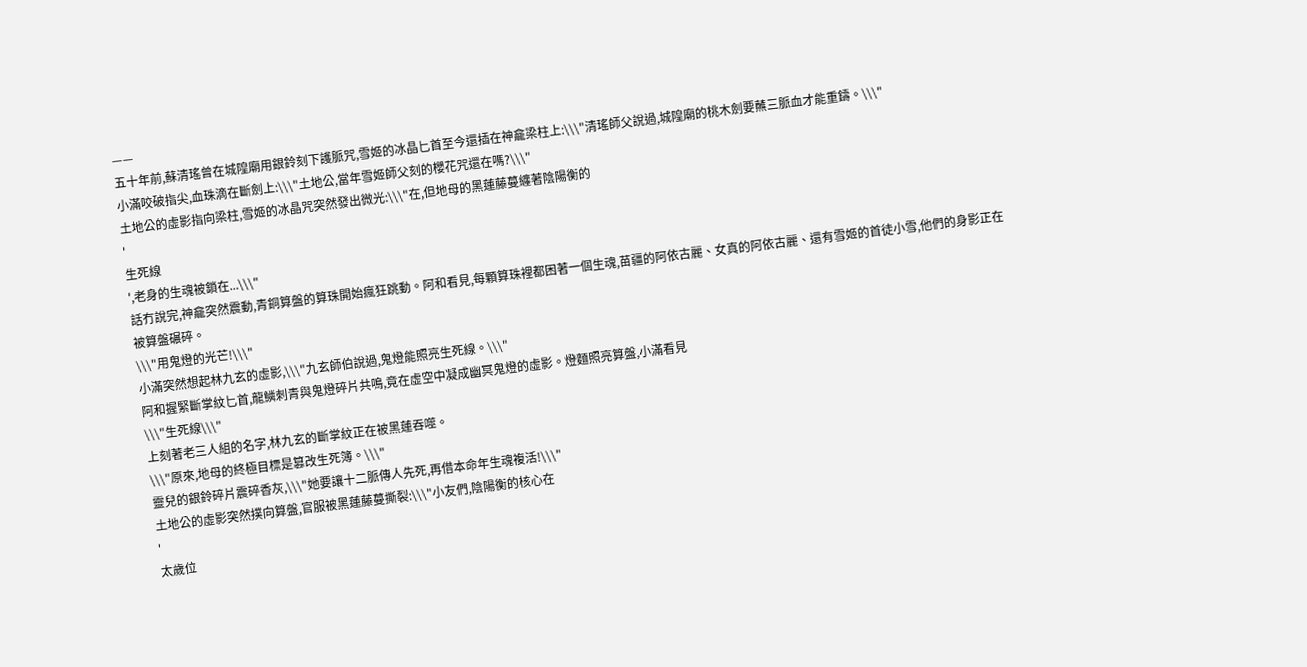——
五十年前,蘇清瑤曾在城隍廟用銀鈴刻下護脈咒,雪姬的冰晶匕首至今還插在神龕梁柱上:\\\"清瑤師父說過,城隍廟的桃木劍要蘸三脈血才能重鑄。\\\"
小滿咬破指尖,血珠滴在斷劍上:\\\"土地公,當年雪姬師父刻的櫻花咒還在嗎?\\\"
土地公的虛影指向梁柱,雪姬的冰晶咒突然發出微光:\\\"在,但地母的黑蓮藤蔓纏著陰陽衡的
'
生死線
',老身的生魂被鎖在...\\\"
話冇說完,神龕突然震動,青銅算盤的算珠開始瘋狂跳動。阿和看見,每顆算珠裡都困著一個生魂,苗疆的阿依古麗、女真的阿依古麗、還有雪姬的首徒小雪,他們的身影正在被算盤碾碎。
\\\"用鬼燈的光芒!\\\"
小滿突然想起林九玄的虛影,\\\"九玄師伯說過,鬼燈能照亮生死線。\\\"
阿和握緊斷掌紋匕首,龍鱗刺青與鬼燈碎片共鳴,竟在虛空中凝成幽冥鬼燈的虛影。燈麵照亮算盤,小滿看見
\\\"生死線\\\"
上刻著老三人組的名字,林九玄的斷掌紋正在被黑蓮吞噬。
\\\"原來,地母的終極目標是篡改生死簿。\\\"
靈兒的銀鈴碎片震碎香灰,\\\"她要讓十二脈傳人先死,再借本命年生魂複活!\\\"
土地公的虛影突然撲向算盤,官服被黑蓮藤蔓撕裂:\\\"小友們,陰陽衡的核心在
'
太歲位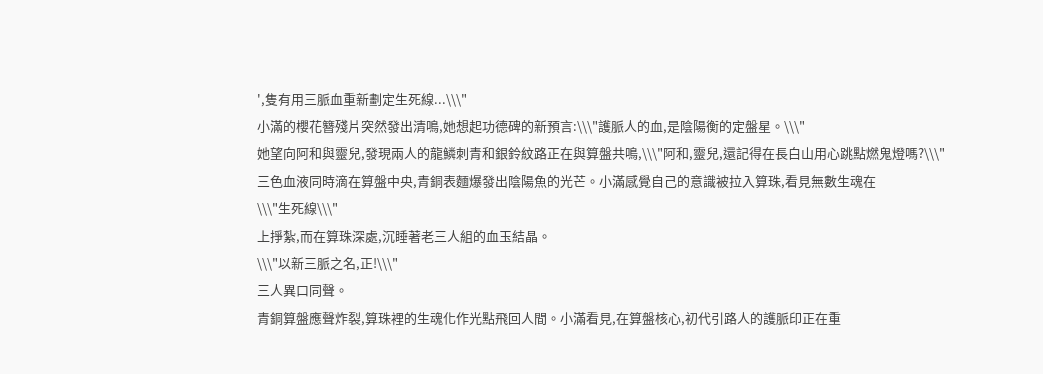',隻有用三脈血重新劃定生死線...\\\"
小滿的櫻花簪殘片突然發出清鳴,她想起功德碑的新預言:\\\"護脈人的血,是陰陽衡的定盤星。\\\"
她望向阿和與靈兒,發現兩人的龍鱗刺青和銀鈴紋路正在與算盤共鳴,\\\"阿和,靈兒,還記得在長白山用心跳點燃鬼燈嗎?\\\"
三色血液同時滴在算盤中央,青銅表麵爆發出陰陽魚的光芒。小滿感覺自己的意識被拉入算珠,看見無數生魂在
\\\"生死線\\\"
上掙紮,而在算珠深處,沉睡著老三人組的血玉結晶。
\\\"以新三脈之名,正!\\\"
三人異口同聲。
青銅算盤應聲炸裂,算珠裡的生魂化作光點飛回人間。小滿看見,在算盤核心,初代引路人的護脈印正在重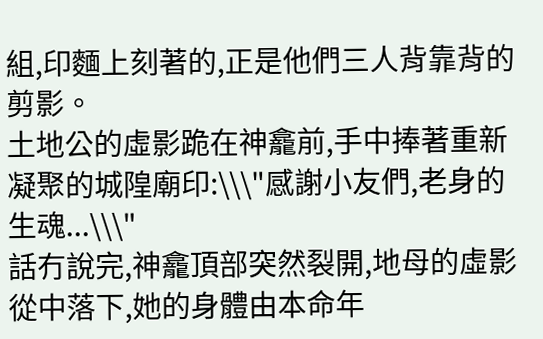組,印麵上刻著的,正是他們三人背靠背的剪影。
土地公的虛影跪在神龕前,手中捧著重新凝聚的城隍廟印:\\\"感謝小友們,老身的生魂...\\\"
話冇說完,神龕頂部突然裂開,地母的虛影從中落下,她的身體由本命年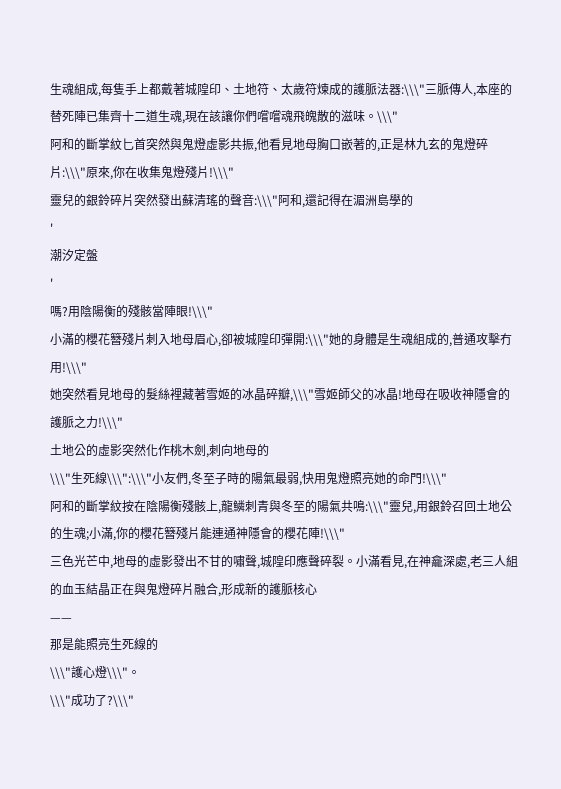生魂組成,每隻手上都戴著城隍印、土地符、太歲符煉成的護脈法器:\\\"三脈傳人,本座的替死陣已集齊十二道生魂,現在該讓你們嚐嚐魂飛魄散的滋味。\\\"
阿和的斷掌紋匕首突然與鬼燈虛影共振,他看見地母胸口嵌著的,正是林九玄的鬼燈碎片:\\\"原來,你在收集鬼燈殘片!\\\"
靈兒的銀鈴碎片突然發出蘇清瑤的聲音:\\\"阿和,還記得在湄洲島學的
'
潮汐定盤
'
嗎?用陰陽衡的殘骸當陣眼!\\\"
小滿的櫻花簪殘片刺入地母眉心,卻被城隍印彈開:\\\"她的身體是生魂組成的,普通攻擊冇用!\\\"
她突然看見地母的髮絲裡藏著雪姬的冰晶碎瓣,\\\"雪姬師父的冰晶!地母在吸收神隱會的護脈之力!\\\"
土地公的虛影突然化作桃木劍,刺向地母的
\\\"生死線\\\":\\\"小友們,冬至子時的陽氣最弱,快用鬼燈照亮她的命門!\\\"
阿和的斷掌紋按在陰陽衡殘骸上,龍鱗刺青與冬至的陽氣共鳴:\\\"靈兒,用銀鈴召回土地公的生魂;小滿,你的櫻花簪殘片能連通神隱會的櫻花陣!\\\"
三色光芒中,地母的虛影發出不甘的嘯聲,城隍印應聲碎裂。小滿看見,在神龕深處,老三人組的血玉結晶正在與鬼燈碎片融合,形成新的護脈核心
——
那是能照亮生死線的
\\\"護心燈\\\"。
\\\"成功了?\\\"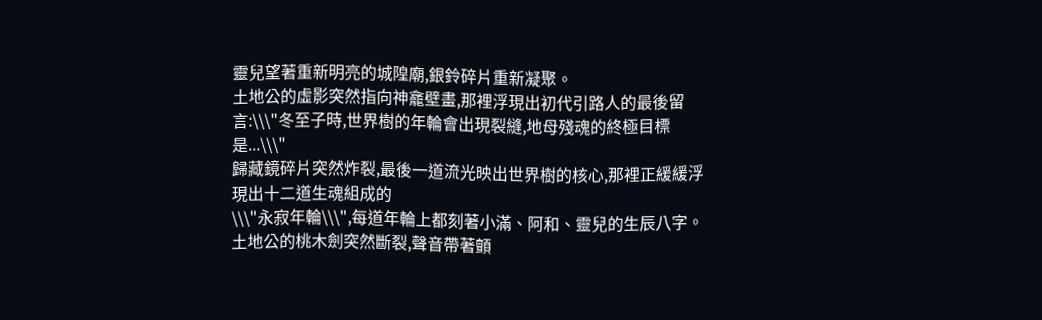靈兒望著重新明亮的城隍廟,銀鈴碎片重新凝聚。
土地公的虛影突然指向神龕壁畫,那裡浮現出初代引路人的最後留言:\\\"冬至子時,世界樹的年輪會出現裂縫,地母殘魂的終極目標是...\\\"
歸藏鏡碎片突然炸裂,最後一道流光映出世界樹的核心,那裡正緩緩浮現出十二道生魂組成的
\\\"永寂年輪\\\",每道年輪上都刻著小滿、阿和、靈兒的生辰八字。土地公的桃木劍突然斷裂,聲音帶著顫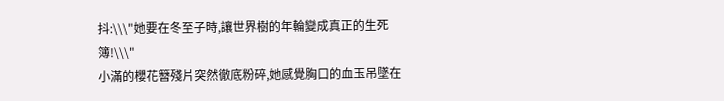抖:\\\"她要在冬至子時,讓世界樹的年輪變成真正的生死簿!\\\"
小滿的櫻花簪殘片突然徹底粉碎,她感覺胸口的血玉吊墜在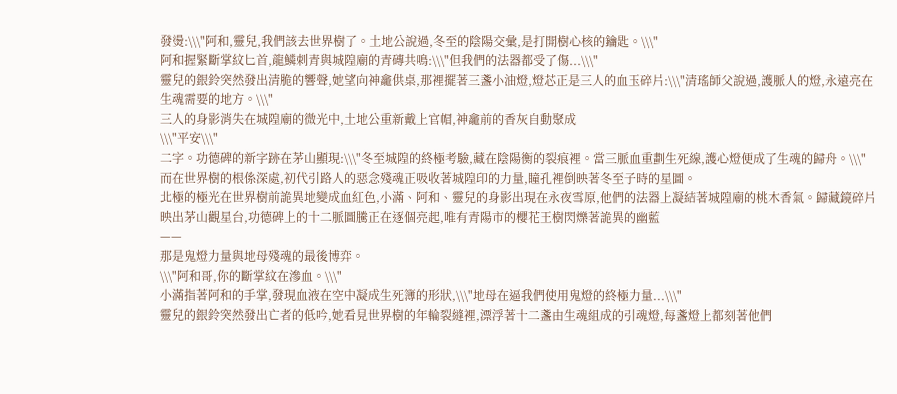發燙:\\\"阿和,靈兒,我們該去世界樹了。土地公說過,冬至的陰陽交彙,是打開樹心核的鑰匙。\\\"
阿和握緊斷掌紋匕首,龍鱗刺青與城隍廟的青磚共鳴:\\\"但我們的法器都受了傷...\\\"
靈兒的銀鈴突然發出清脆的響聲,她望向神龕供桌,那裡擺著三盞小油燈,燈芯正是三人的血玉碎片:\\\"清瑤師父說過,護脈人的燈,永遠亮在生魂需要的地方。\\\"
三人的身影消失在城隍廟的微光中,土地公重新戴上官帽,神龕前的香灰自動聚成
\\\"平安\\\"
二字。功德碑的新字跡在茅山顯現:\\\"冬至城隍的終極考驗,藏在陰陽衡的裂痕裡。當三脈血重劃生死線,護心燈便成了生魂的歸舟。\\\"
而在世界樹的根係深處,初代引路人的惡念殘魂正吸收著城隍印的力量,瞳孔裡倒映著冬至子時的星圖。
北極的極光在世界樹前詭異地變成血紅色,小滿、阿和、靈兒的身影出現在永夜雪原,他們的法器上凝結著城隍廟的桃木香氣。歸藏鏡碎片映出茅山觀星台,功德碑上的十二脈圖騰正在逐個亮起,唯有青陽市的櫻花王樹閃爍著詭異的幽藍
——
那是鬼燈力量與地母殘魂的最後博弈。
\\\"阿和哥,你的斷掌紋在滲血。\\\"
小滿指著阿和的手掌,發現血液在空中凝成生死簿的形狀,\\\"地母在逼我們使用鬼燈的終極力量...\\\"
靈兒的銀鈴突然發出亡者的低吟,她看見世界樹的年輪裂縫裡,漂浮著十二盞由生魂組成的引魂燈,每盞燈上都刻著他們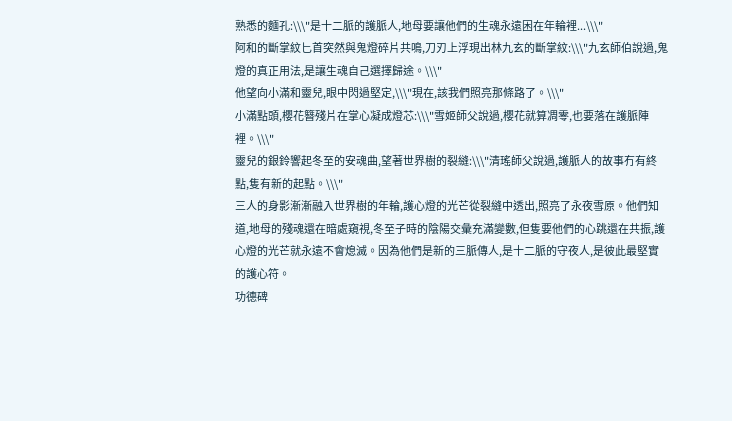熟悉的麵孔:\\\"是十二脈的護脈人,地母要讓他們的生魂永遠困在年輪裡...\\\"
阿和的斷掌紋匕首突然與鬼燈碎片共鳴,刀刃上浮現出林九玄的斷掌紋:\\\"九玄師伯說過,鬼燈的真正用法,是讓生魂自己選擇歸途。\\\"
他望向小滿和靈兒,眼中閃過堅定,\\\"現在,該我們照亮那條路了。\\\"
小滿點頭,櫻花簪殘片在掌心凝成燈芯:\\\"雪姬師父說過,櫻花就算凋零,也要落在護脈陣裡。\\\"
靈兒的銀鈴響起冬至的安魂曲,望著世界樹的裂縫:\\\"清瑤師父說過,護脈人的故事冇有終點,隻有新的起點。\\\"
三人的身影漸漸融入世界樹的年輪,護心燈的光芒從裂縫中透出,照亮了永夜雪原。他們知道,地母的殘魂還在暗處窺視,冬至子時的陰陽交彙充滿變數,但隻要他們的心跳還在共振,護心燈的光芒就永遠不會熄滅。因為他們是新的三脈傳人,是十二脈的守夜人,是彼此最堅實的護心符。
功德碑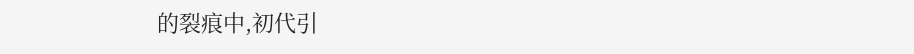的裂痕中,初代引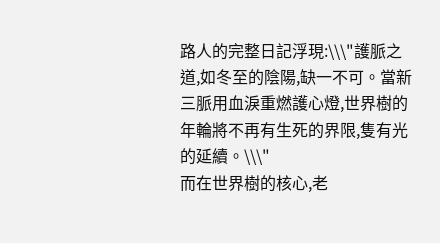路人的完整日記浮現:\\\"護脈之道,如冬至的陰陽,缺一不可。當新三脈用血淚重燃護心燈,世界樹的年輪將不再有生死的界限,隻有光的延續。\\\"
而在世界樹的核心,老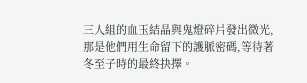三人組的血玉結晶與鬼燈碎片發出微光,那是他們用生命留下的護脈密碼,等待著冬至子時的最終抉擇。